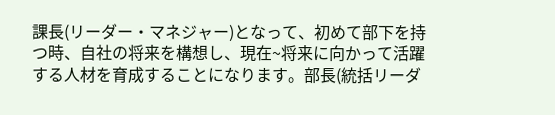課長(リーダー・マネジャー)となって、初めて部下を持つ時、自社の将来を構想し、現在~将来に向かって活躍する人材を育成することになります。部長(統括リーダ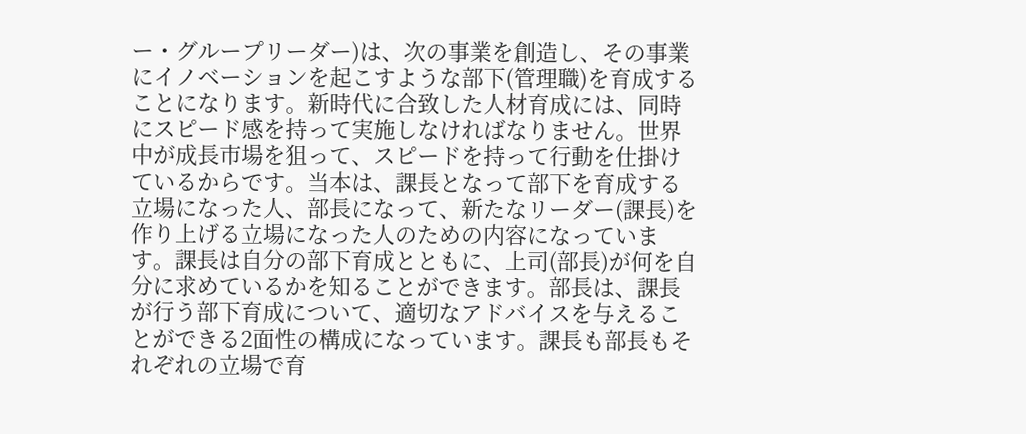ー・グループリーダー)は、次の事業を創造し、その事業にイノベーションを起こすような部下(管理職)を育成することになります。新時代に合致した人材育成には、同時にスピード感を持って実施しなければなりません。世界中が成長市場を狙って、スピードを持って行動を仕掛けているからです。当本は、課長となって部下を育成する立場になった人、部長になって、新たなリーダー(課長)を作り上げる立場になった人のための内容になっています。課長は自分の部下育成とともに、上司(部長)が何を自分に求めているかを知ることができます。部長は、課長が行う部下育成について、適切なアドバイスを与えることができる2面性の構成になっています。課長も部長もそれぞれの立場で育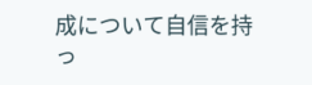成について自信を持っ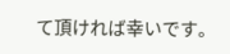て頂ければ幸いです。